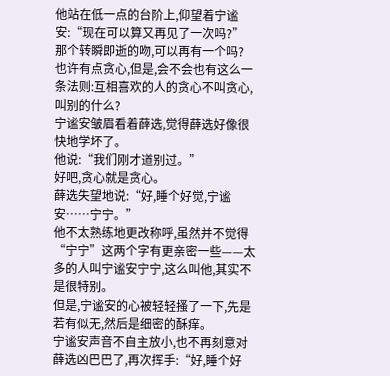他站在低一点的台阶上,仰望着宁谧安:“现在可以算又再见了一次吗?”
那个转瞬即逝的吻,可以再有一个吗?
也许有点贪心,但是,会不会也有这么一条法则:互相喜欢的人的贪心不叫贪心,叫别的什么?
宁谧安皱眉看着薛选,觉得薛选好像很快地学坏了。
他说:“我们刚才道别过。”
好吧,贪心就是贪心。
薛选失望地说:“好,睡个好觉,宁谧安……宁宁。”
他不太熟练地更改称呼,虽然并不觉得“宁宁”这两个字有更亲密一些——太多的人叫宁谧安宁宁,这么叫他,其实不是很特别。
但是,宁谧安的心被轻轻搔了一下,先是若有似无,然后是细密的酥痒。
宁谧安声音不自主放小,也不再刻意对薛选凶巴巴了,再次挥手:“好,睡个好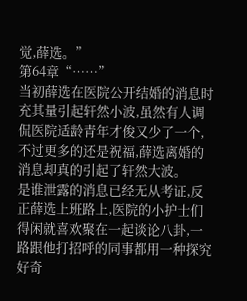觉,薛选。”
第64章“……”
当初薛选在医院公开结婚的消息时充其量引起轩然小波,虽然有人调侃医院适龄青年才俊又少了一个,不过更多的还是祝福,薛选离婚的消息却真的引起了轩然大波。
是谁泄露的消息已经无从考证,反正薛选上班路上,医院的小护士们得闲就喜欢聚在一起谈论八卦,一路跟他打招呼的同事都用一种探究好奇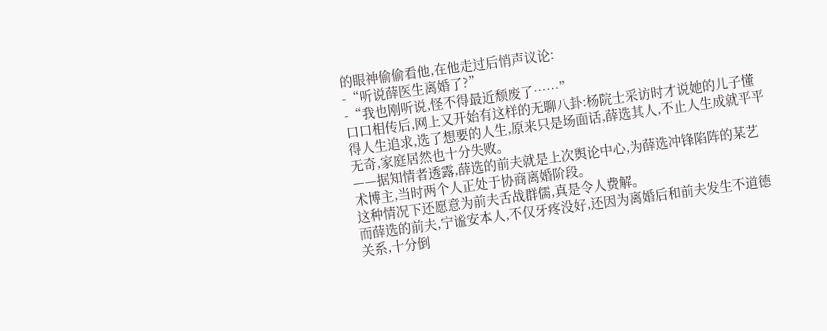的眼神偷偷看他,在他走过后悄声议论:
-“听说薛医生离婚了?”
-“我也刚听说,怪不得最近颓废了……”
口口相传后,网上又开始有这样的无聊八卦:杨院士采访时才说她的儿子懂得人生追求,选了想要的人生,原来只是场面话,薛选其人,不止人生成就平平无奇,家庭居然也十分失败。
——据知情者透露,薛选的前夫就是上次舆论中心,为薛选冲锋陷阵的某艺术博主,当时两个人正处于协商离婚阶段。
这种情况下还愿意为前夫舌战群儒,真是令人费解。
而薛选的前夫,宁谧安本人,不仅牙疼没好,还因为离婚后和前夫发生不道德关系,十分倒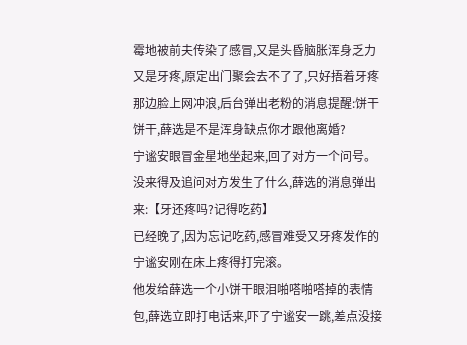霉地被前夫传染了感冒,又是头昏脑胀浑身乏力又是牙疼,原定出门聚会去不了了,只好捂着牙疼那边脸上网冲浪,后台弹出老粉的消息提醒:饼干饼干,薛选是不是浑身缺点你才跟他离婚?
宁谧安眼冒金星地坐起来,回了对方一个问号。
没来得及追问对方发生了什么,薛选的消息弹出来:【牙还疼吗?记得吃药】
已经晚了,因为忘记吃药,感冒难受又牙疼发作的宁谧安刚在床上疼得打完滚。
他发给薛选一个小饼干眼泪啪嗒啪嗒掉的表情包,薛选立即打电话来,吓了宁谧安一跳,差点没接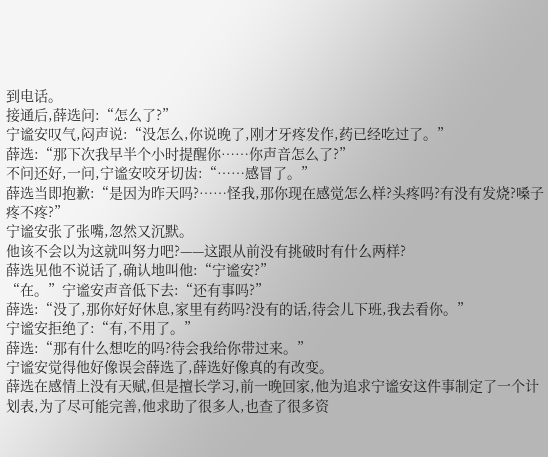到电话。
接通后,薛选问:“怎么了?”
宁谧安叹气,闷声说:“没怎么,你说晚了,刚才牙疼发作,药已经吃过了。”
薛选:“那下次我早半个小时提醒你……你声音怎么了?”
不问还好,一问,宁谧安咬牙切齿:“……感冒了。”
薛选当即抱歉:“是因为昨天吗?……怪我,那你现在感觉怎么样?头疼吗?有没有发烧?嗓子疼不疼?”
宁谧安张了张嘴,忽然又沉默。
他该不会以为这就叫努力吧?——这跟从前没有挑破时有什么两样?
薛选见他不说话了,确认地叫他:“宁谧安?”
“在。”宁谧安声音低下去:“还有事吗?”
薛选:“没了,那你好好休息,家里有药吗?没有的话,待会儿下班,我去看你。”
宁谧安拒绝了:“有,不用了。”
薛选:“那有什么想吃的吗?待会我给你带过来。”
宁谧安觉得他好像误会薛选了,薛选好像真的有改变。
薛选在感情上没有天赋,但是擅长学习,前一晚回家,他为追求宁谧安这件事制定了一个计划表,为了尽可能完善,他求助了很多人,也查了很多资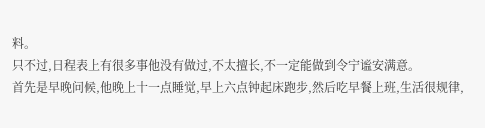料。
只不过,日程表上有很多事他没有做过,不太擅长,不一定能做到令宁谧安满意。
首先是早晚问候,他晚上十一点睡觉,早上六点钟起床跑步,然后吃早餐上班,生活很规律,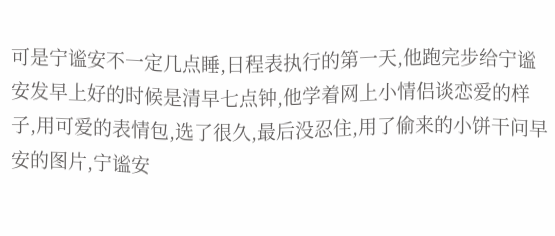可是宁谧安不一定几点睡,日程表执行的第一天,他跑完步给宁谧安发早上好的时候是清早七点钟,他学着网上小情侣谈恋爱的样子,用可爱的表情包,选了很久,最后没忍住,用了偷来的小饼干问早安的图片,宁谧安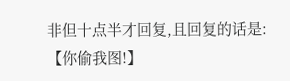非但十点半才回复,且回复的话是:【你偷我图!】